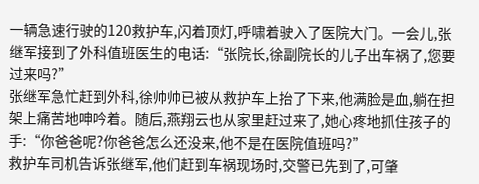一辆急速行驶的120救护车,闪着顶灯,呼啸着驶入了医院大门。一会儿,张继军接到了外科值班医生的电话:“张院长,徐副院长的儿子出车祸了,您要过来吗?”
张继军急忙赶到外科,徐帅帅已被从救护车上抬了下来,他满脸是血,躺在担架上痛苦地呻吟着。随后,燕翔云也从家里赶过来了,她心疼地抓住孩子的手:“你爸爸呢?你爸爸怎么还没来,他不是在医院值班吗?”
救护车司机告诉张继军,他们赶到车祸现场时,交警已先到了,可肇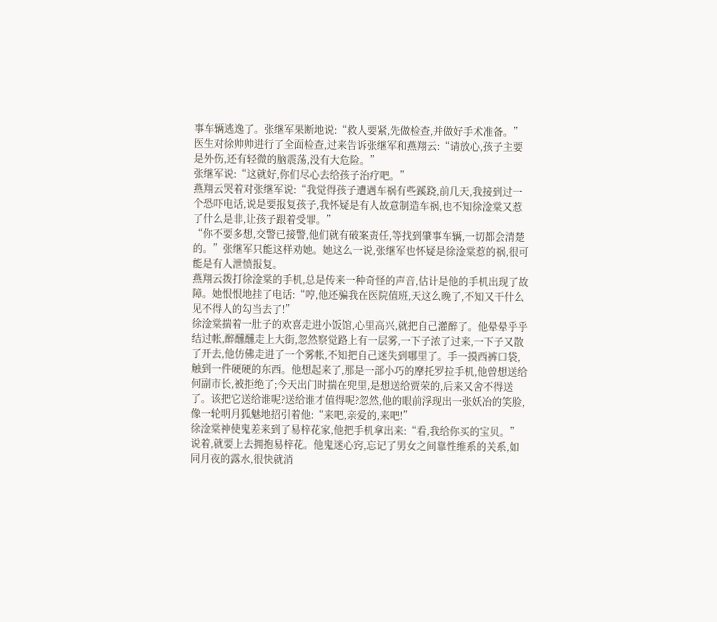事车辆逃逸了。张继军果断地说:“救人要紧,先做检查,并做好手术准备。”
医生对徐帅帅进行了全面检查,过来告诉张继军和燕翔云:“请放心,孩子主要是外伤,还有轻微的脑震荡,没有大危险。”
张继军说:“这就好,你们尽心去给孩子治疗吧。”
燕翔云哭着对张继军说:“我觉得孩子遭遇车祸有些蹊跷,前几天,我接到过一个恐吓电话,说是要报复孩子,我怀疑是有人故意制造车祸,也不知徐淦棠又惹了什么是非,让孩子跟着受罪。”
“你不要多想,交警已接警,他们就有破案责任,等找到肇事车辆,一切都会清楚的。”张继军只能这样劝她。她这么一说,张继军也怀疑是徐淦棠惹的祸,很可能是有人泄愤报复。
燕翔云拨打徐淦棠的手机,总是传来一种奇怪的声音,估计是他的手机出现了故障。她恨恨地挂了电话:“哼,他还骗我在医院值班,天这么晚了,不知又干什么见不得人的勾当去了!”
徐淦棠揣着一肚子的欢喜走进小饭馆,心里高兴,就把自己灌醉了。他晕晕乎乎结过帐,醉醺醺走上大街,忽然察觉路上有一层雾,一下子浓了过来,一下子又散了开去,他仿佛走进了一个雾帐,不知把自己迷失到哪里了。手一摸西裤口袋,触到一件硬硬的东西。他想起来了,那是一部小巧的摩托罗拉手机,他曾想送给何副市长,被拒绝了;今天出门时揣在兜里,是想送给贾荣的,后来又舍不得送了。该把它送给谁呢?送给谁才值得呢?忽然,他的眼前浮现出一张妖冶的笑脸,像一轮明月狐魅地招引着他:“来吧,亲爱的,来吧!”
徐淦棠神使鬼差来到了易梓花家,他把手机拿出来:“看,我给你买的宝贝。”说着,就要上去拥抱易梓花。他鬼迷心窍,忘记了男女之间靠性维系的关系,如同月夜的露水,很快就消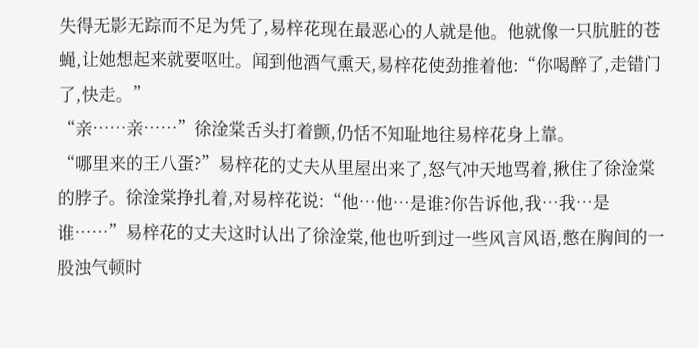失得无影无踪而不足为凭了,易梓花现在最恶心的人就是他。他就像一只肮脏的苍蝇,让她想起来就要呕吐。闻到他酒气熏天,易梓花使劲推着他:“你喝醉了,走错门了,快走。”
“亲……亲……”徐淦棠舌头打着颤,仍恬不知耻地往易梓花身上靠。
“哪里来的王八蛋?”易梓花的丈夫从里屋出来了,怒气冲天地骂着,揪住了徐淦棠的脖子。徐淦棠挣扎着,对易梓花说:“他…他…是谁?你告诉他,我…我…是谁……”易梓花的丈夫这时认出了徐淦棠,他也听到过一些风言风语,憋在胸间的一股浊气顿时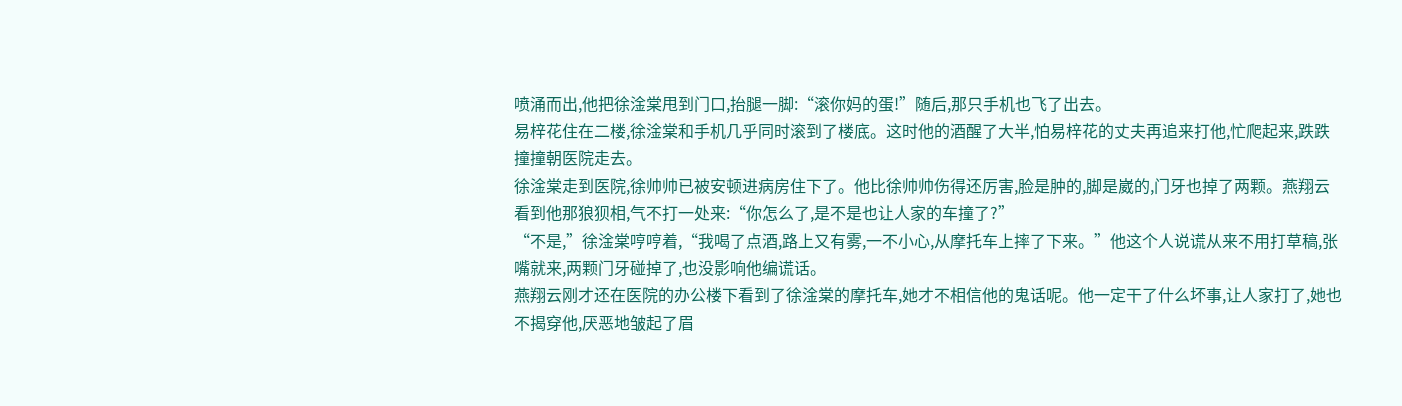喷涌而出,他把徐淦棠甩到门口,抬腿一脚:“滚你妈的蛋!”随后,那只手机也飞了出去。
易梓花住在二楼,徐淦棠和手机几乎同时滚到了楼底。这时他的酒醒了大半,怕易梓花的丈夫再追来打他,忙爬起来,跌跌撞撞朝医院走去。
徐淦棠走到医院,徐帅帅已被安顿进病房住下了。他比徐帅帅伤得还厉害,脸是肿的,脚是崴的,门牙也掉了两颗。燕翔云看到他那狼狈相,气不打一处来:“你怎么了,是不是也让人家的车撞了?”
“不是,”徐淦棠哼哼着,“我喝了点酒,路上又有雾,一不小心,从摩托车上摔了下来。”他这个人说谎从来不用打草稿,张嘴就来,两颗门牙碰掉了,也没影响他编谎话。
燕翔云刚才还在医院的办公楼下看到了徐淦棠的摩托车,她才不相信他的鬼话呢。他一定干了什么坏事,让人家打了,她也不揭穿他,厌恶地皱起了眉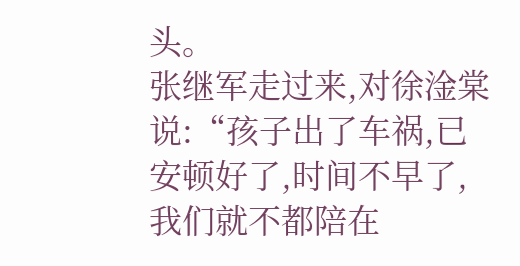头。
张继军走过来,对徐淦棠说:“孩子出了车祸,已安顿好了,时间不早了,我们就不都陪在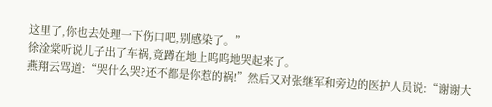这里了,你也去处理一下伤口吧,别感染了。”
徐淦棠听说儿子出了车祸,竟蹲在地上呜呜地哭起来了。
燕翔云骂道:“哭什么哭?还不都是你惹的祸!”然后又对张继军和旁边的医护人员说:“谢谢大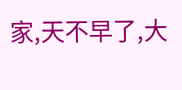家,天不早了,大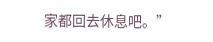家都回去休息吧。”